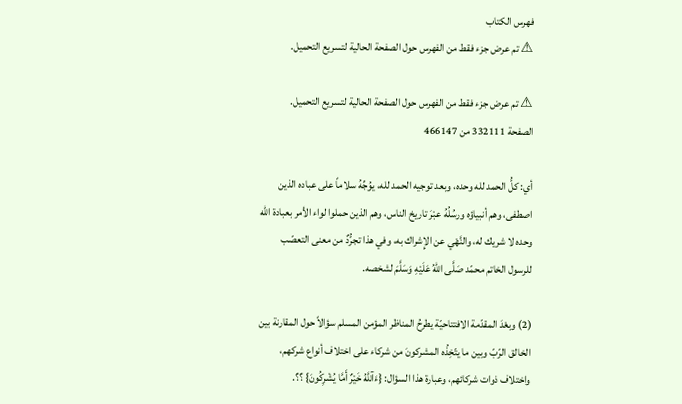فهرس الكتاب
⚠ تم عرض جزء فقط من الفهرس حول الصفحة الحالية لتسريع التحميل.

⚠ تم عرض جزء فقط من الفهرس حول الصفحة الحالية لتسريع التحميل.
الصفحة 332111 من 466147

أي: كلُّ الحمد لله وحده، وبعد توجيه الحمد لله، يوُجِّهُ سلاماً على عباده الذين اصطفى، وهم أنبياؤه ورسُلُهُ عبْرَ تاريخ الناس، وهم الذين حملوا لواء الأمر بعبادة الله وحده لا شريك له، والنَّهْي عن الإِشراك به، وفي هذا تجرُّدٌ من معنى التعصّب للرسول الخاتم محمّد صَلَّى اللهُ عَلَيْهِ وَسَلَّمَ لشخصه.

(2) وبعْدَ المقدّمة الافتتاحيّة يطرحُ المناظر المؤمن المسلم سؤالاً حول المقارنة بين الخالق الرّبّ وبين ما يتّخِذُه المشركونَ من شركاء على اختلاف أنواع شركهم، واختلاف ذوات شركائهم، وعبارة هذا السؤال: {ءَآللَّهُ خَيْرٌ أَمَّا يُشْرِكُونَ} ؟؟.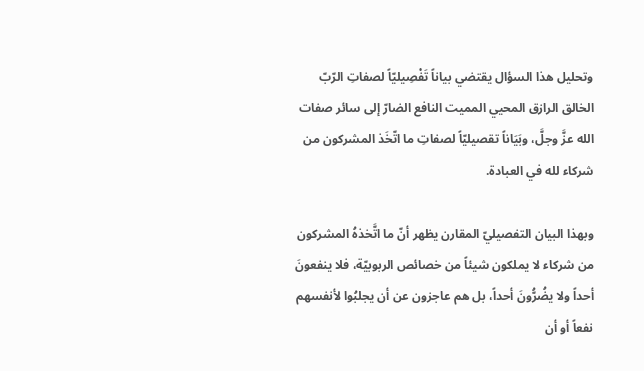وتحليل هذا السؤال يقتضي بياناً تَفْصِيليّاً لصفاتِ الرّبّ الخالق الرازق المحيي المميت النافع الضارّ إلى سائر صفات الله عزَّ وجلَّ، وبَيَاناً تقصيليّاً لصفاتِ ما اتّخَذ المشركون من شركاء لله في العبادة.

وبهذا البيان التفصيليّ المقارن يظهر أنّ ما اتَّخذهُ المشركون من شركاء لا يملكون شيئاً من خصائص الربوبيّة، فلا ينفعونَ أحداً ولا يضُرُّونَ أحداً، بل هم عاجزون عن أن يجلبُوا لأنفسهم نفعاً أو أن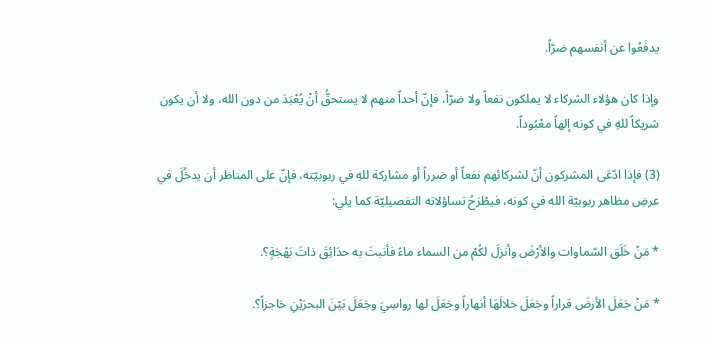يدفَعُوا عن أنفسهم ضرّاً.

وإذا كان هؤلاء الشركاء لا يملكون نفعاً ولا ضرّاً، فإنّ أحداً منهم لا يستحقُّ أنْ يُعْبَدَ من دون الله، ولا أن يكون شريكاً للهِ في كونه إلهاً معْبُوداً.

(3) فإذا ادّعَى المشركون أنّ لشركائهم نفعاً أو ضرراً أو مشاركة للهِ في ربوبيّته، فإنّ على المناظر أن يدخُلَ في عرضِ مظاهر ربوبيّة الله في كونه، فيطْرَحُ تساؤلاته التفصيليّة كما يلي:

* مَنْ خَلَق السّماوات والأرْضَ وأنزلَ لكُمْ من السماء ماءً فأنبتَ به حدَائِقَ ذاتَ بَهْجَةٍ؟.

* مَنْ جَعَلَ الأرضَ قراراً وجَعَلَ خلالَهَا أنهاراً وجَعَلَ لها رواسِيَ وجَعَلَ بَيْنَ البحرَيْنِ حَاجزاً؟.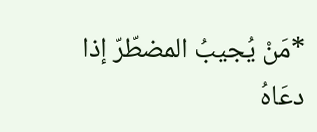*مَنْ يُجيبُ المضطّرّ إذا دعَاهُ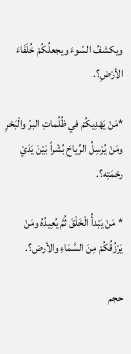ويكشفُ السّوءَ ويجعلُكُمْ خُلَفَاءَ الأرْضِ؟.

*مَنْ يَهْدِيكُمْ في ظُلُماتِ البرّ والْبَحْرِ ومَنْ يُرْسِلُ الرِّياحَ بُشْراً بَيْنَ يَدَيْ رحْمَتِه؟.

* مَنْ يَبْدأُ الْخَلْقَ ثُمَّ يُعِيدُهُ ومَنْ يَرْزُقُكُمْ مِنَ السَّمَاءِ والأرض؟.

حجم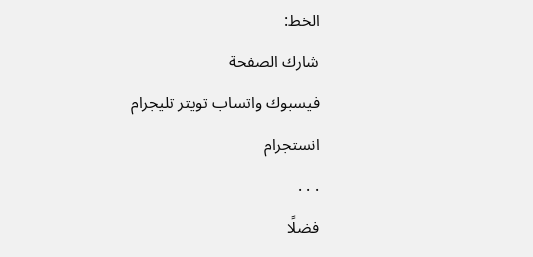الخط:
شارك الصفحة
فيسبوك واتساب تويتر تليجرام انستجرام
. . .
فضلًا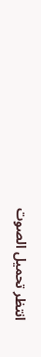انتظر تحميل الصوت